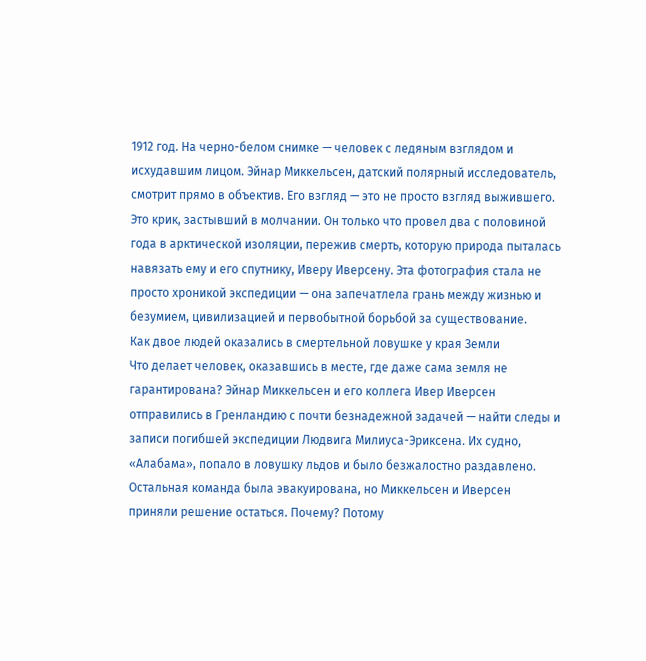1912 год. На черно-белом снимке — человек с ледяным взглядом и исхудавшим лицом. Эйнар Миккельсен, датский полярный исследователь, смотрит прямо в объектив. Его взгляд — это не просто взгляд выжившего. Это крик, застывший в молчании. Он только что провел два с половиной года в арктической изоляции, пережив смерть, которую природа пыталась навязать ему и его спутнику, Иверу Иверсену. Эта фотография стала не просто хроникой экспедиции — она запечатлела грань между жизнью и безумием, цивилизацией и первобытной борьбой за существование.
Как двое людей оказались в смертельной ловушке у края Земли
Что делает человек, оказавшись в месте, где даже сама земля не гарантирована? Эйнар Миккельсен и его коллега Ивер Иверсен отправились в Гренландию с почти безнадежной задачей — найти следы и записи погибшей экспедиции Людвига Милиуса-Эриксена. Их судно, «Алабама», попало в ловушку льдов и было безжалостно раздавлено. Остальная команда была эвакуирована, но Миккельсен и Иверсен приняли решение остаться. Почему? Потому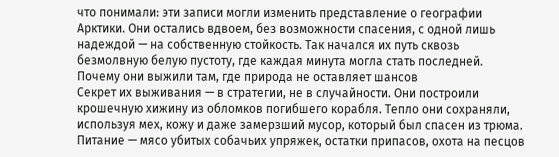что понимали: эти записи могли изменить представление о географии Арктики. Они остались вдвоем, без возможности спасения, с одной лишь надеждой — на собственную стойкость. Так начался их путь сквозь безмолвную белую пустоту, где каждая минута могла стать последней.
Почему они выжили там, где природа не оставляет шансов
Секрет их выживания — в стратегии, не в случайности. Они построили крошечную хижину из обломков погибшего корабля. Тепло они сохраняли, используя мех, кожу и даже замерзший мусор, который был спасен из трюма. Питание — мясо убитых собачьих упряжек, остатки припасов, охота на песцов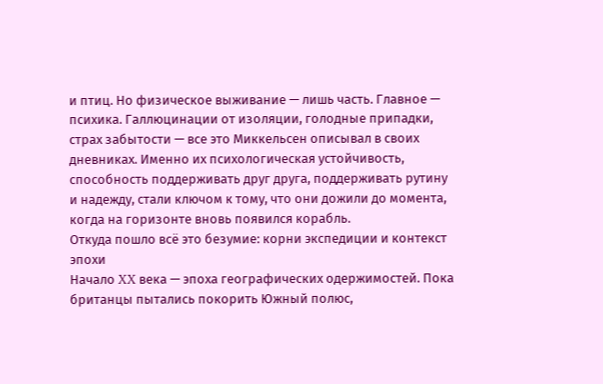и птиц. Но физическое выживание — лишь часть. Главное — психика. Галлюцинации от изоляции, голодные припадки, страх забытости — все это Миккельсен описывал в своих дневниках. Именно их психологическая устойчивость, способность поддерживать друг друга, поддерживать рутину и надежду, стали ключом к тому, что они дожили до момента, когда на горизонте вновь появился корабль.
Откуда пошло всё это безумие: корни экспедиции и контекст эпохи
Начало XX века — эпоха географических одержимостей. Пока британцы пытались покорить Южный полюс,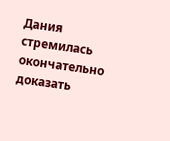Дания стремилась окончательно доказать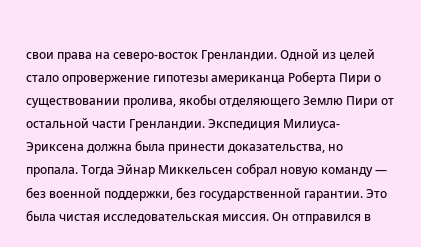свои права на северо-восток Гренландии. Одной из целей стало опровержение гипотезы американца Роберта Пири о существовании пролива, якобы отделяющего Землю Пири от остальной части Гренландии. Экспедиция Милиуса-Эриксена должна была принести доказательства, но пропала. Тогда Эйнар Миккельсен собрал новую команду — без военной поддержки, без государственной гарантии. Это была чистая исследовательская миссия. Он отправился в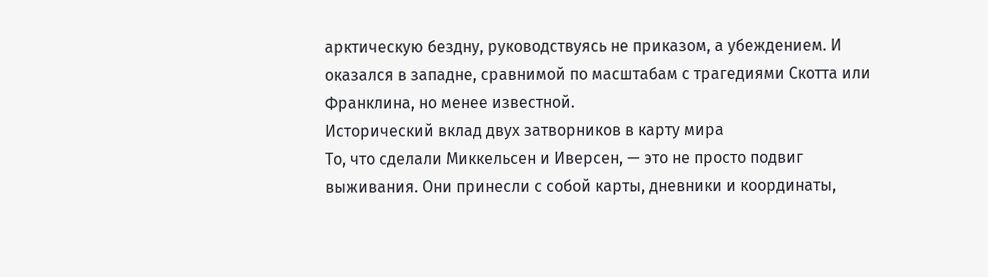арктическую бездну, руководствуясь не приказом, а убеждением. И оказался в западне, сравнимой по масштабам с трагедиями Скотта или Франклина, но менее известной.
Исторический вклад двух затворников в карту мира
То, что сделали Миккельсен и Иверсен, — это не просто подвиг выживания. Они принесли с собой карты, дневники и координаты,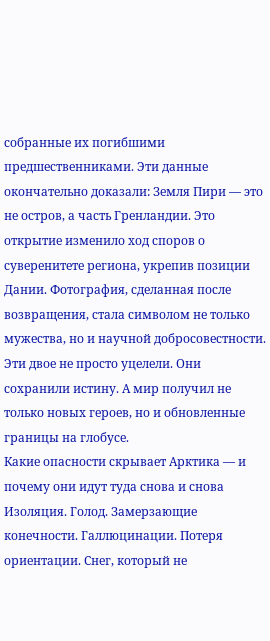собранные их погибшими предшественниками. Эти данные окончательно доказали: Земля Пири — это не остров, а часть Гренландии. Это открытие изменило ход споров о суверенитете региона, укрепив позиции Дании. Фотография, сделанная после возвращения, стала символом не только мужества, но и научной добросовестности. Эти двое не просто уцелели. Они сохранили истину. А мир получил не только новых героев, но и обновленные границы на глобусе.
Какие опасности скрывает Арктика — и почему они идут туда снова и снова
Изоляция. Голод. Замерзающие конечности. Галлюцинации. Потеря ориентации. Снег, который не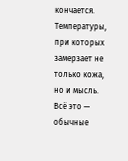кончается. Температуры, при которых замерзает не только кожа, но и мысль. Всё это — обычные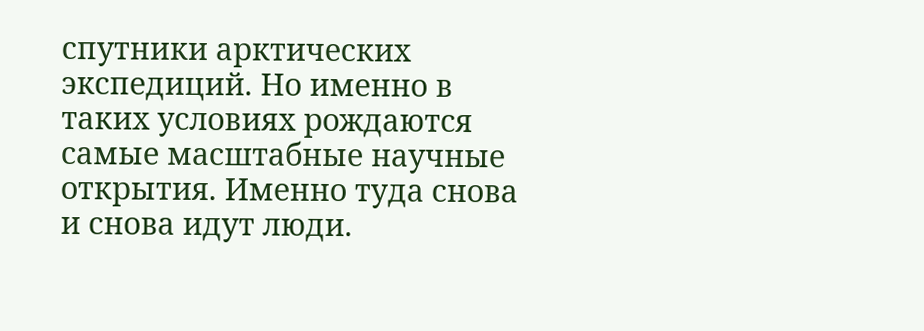спутники арктических экспедиций. Но именно в таких условиях рождаются самые масштабные научные открытия. Именно туда снова и снова идут люди.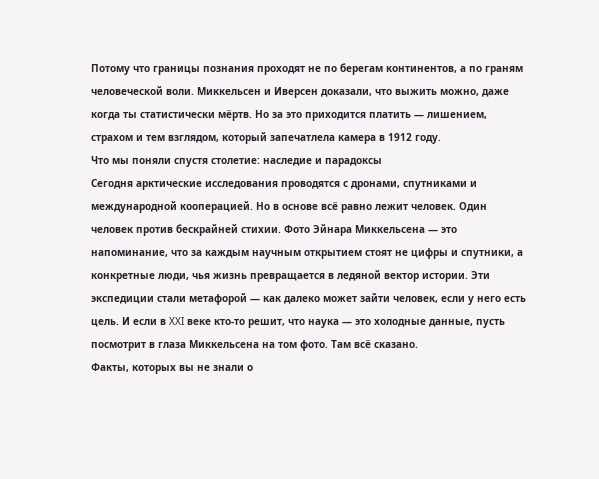Потому что границы познания проходят не по берегам континентов, а по граням человеческой воли. Миккельсен и Иверсен доказали, что выжить можно, даже когда ты статистически мёртв. Но за это приходится платить — лишением, страхом и тем взглядом, который запечатлела камера в 1912 году.
Что мы поняли спустя столетие: наследие и парадоксы
Сегодня арктические исследования проводятся с дронами, спутниками и международной кооперацией. Но в основе всё равно лежит человек. Один человек против бескрайней стихии. Фото Эйнара Миккельсена — это напоминание, что за каждым научным открытием стоят не цифры и спутники, а конкретные люди, чья жизнь превращается в ледяной вектор истории. Эти экспедиции стали метафорой — как далеко может зайти человек, если у него есть цель. И если в XXI веке кто-то решит, что наука — это холодные данные, пусть посмотрит в глаза Миккельсена на том фото. Там всё сказано.
Факты, которых вы не знали о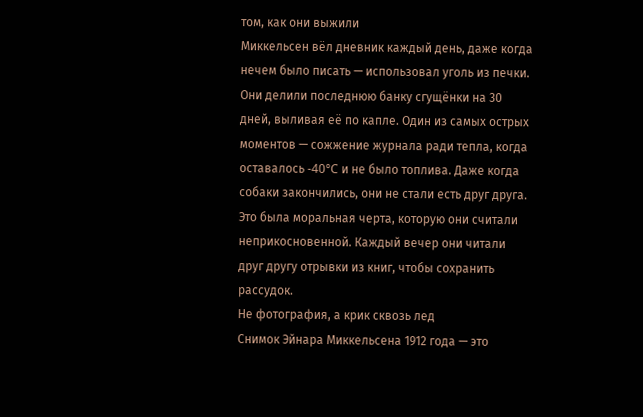том, как они выжили
Миккельсен вёл дневник каждый день, даже когда нечем было писать — использовал уголь из печки. Они делили последнюю банку сгущёнки на 30 дней, выливая её по капле. Один из самых острых моментов — сожжение журнала ради тепла, когда оставалось -40°C и не было топлива. Даже когда собаки закончились, они не стали есть друг друга. Это была моральная черта, которую они считали неприкосновенной. Каждый вечер они читали друг другу отрывки из книг, чтобы сохранить рассудок.
Не фотография, а крик сквозь лед
Снимок Эйнара Миккельсена 1912 года — это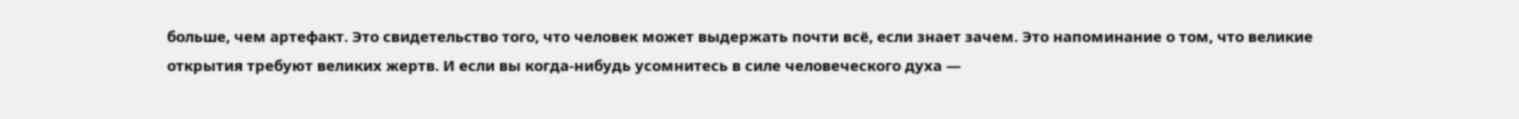больше, чем артефакт. Это свидетельство того, что человек может выдержать почти всё, если знает зачем. Это напоминание о том, что великие открытия требуют великих жертв. И если вы когда-нибудь усомнитесь в силе человеческого духа —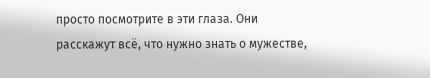просто посмотрите в эти глаза. Они расскажут всё, что нужно знать о мужестве,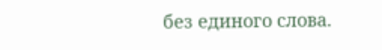без единого слова.